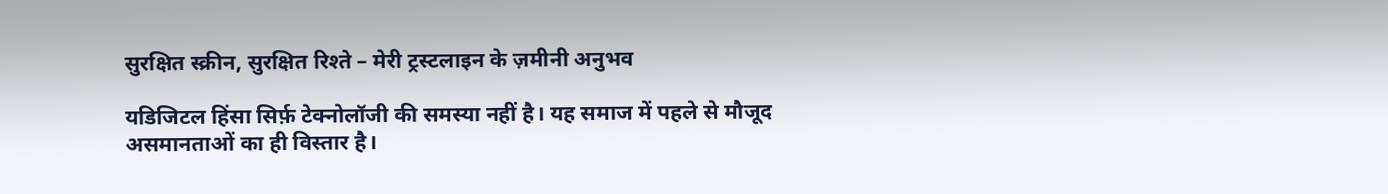सुरक्षित स्क्रीन, सुरक्षित रिश्ते – मेरी ट्रस्टलाइन के ज़मीनी अनुभव

यडिजिटल हिंसा सिर्फ़ टेक्नोलॉजी की समस्या नहीं है। यह समाज में पहले से मौजूद असमानताओं का ही विस्तार है।